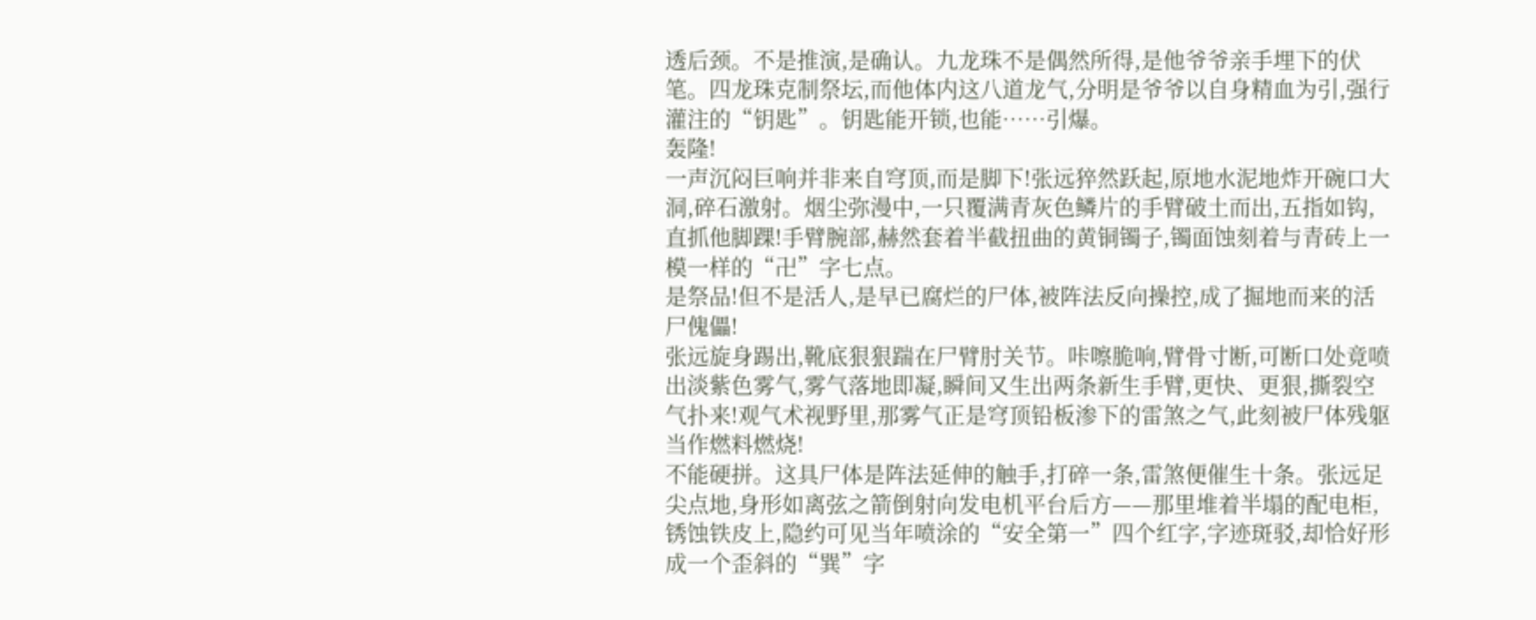透后颈。不是推演,是确认。九龙珠不是偶然所得,是他爷爷亲手埋下的伏笔。四龙珠克制祭坛,而他体内这八道龙气,分明是爷爷以自身精血为引,强行灌注的“钥匙”。钥匙能开锁,也能……引爆。
轰隆!
一声沉闷巨响并非来自穹顶,而是脚下!张远猝然跃起,原地水泥地炸开碗口大洞,碎石激射。烟尘弥漫中,一只覆满青灰色鳞片的手臂破土而出,五指如钩,直抓他脚踝!手臂腕部,赫然套着半截扭曲的黄铜镯子,镯面蚀刻着与青砖上一模一样的“卍”字七点。
是祭品!但不是活人,是早已腐烂的尸体,被阵法反向操控,成了掘地而来的活尸傀儡!
张远旋身踢出,靴底狠狠踹在尸臂肘关节。咔嚓脆响,臂骨寸断,可断口处竟喷出淡紫色雾气,雾气落地即凝,瞬间又生出两条新生手臂,更快、更狠,撕裂空气扑来!观气术视野里,那雾气正是穹顶铅板渗下的雷煞之气,此刻被尸体残躯当作燃料燃烧!
不能硬拼。这具尸体是阵法延伸的触手,打碎一条,雷煞便催生十条。张远足尖点地,身形如离弦之箭倒射向发电机平台后方——那里堆着半塌的配电柜,锈蚀铁皮上,隐约可见当年喷涂的“安全第一”四个红字,字迹斑驳,却恰好形成一个歪斜的“巽”字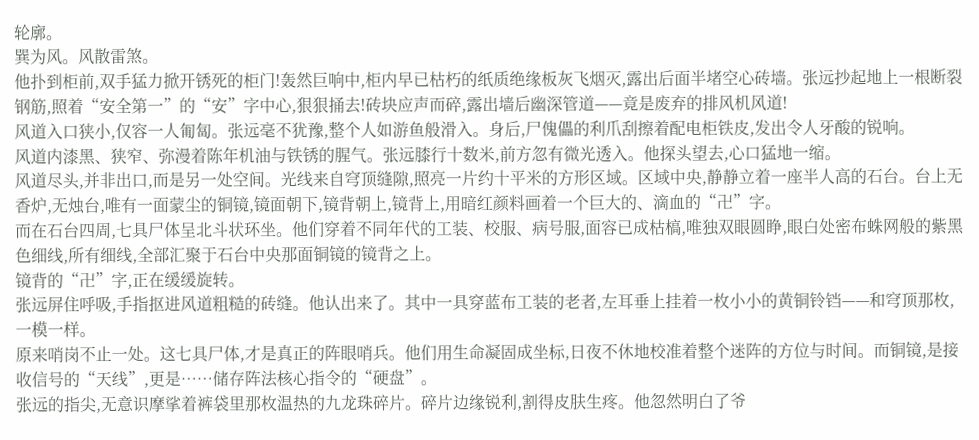轮廓。
巽为风。风散雷煞。
他扑到柜前,双手猛力掀开锈死的柜门!轰然巨响中,柜内早已枯朽的纸质绝缘板灰飞烟灭,露出后面半堵空心砖墙。张远抄起地上一根断裂钢筋,照着“安全第一”的“安”字中心,狠狠捅去!砖块应声而碎,露出墙后幽深管道——竟是废弃的排风机风道!
风道入口狭小,仅容一人匍匐。张远毫不犹豫,整个人如游鱼般滑入。身后,尸傀儡的利爪刮擦着配电柜铁皮,发出令人牙酸的锐响。
风道内漆黑、狭窄、弥漫着陈年机油与铁锈的腥气。张远膝行十数米,前方忽有微光透入。他探头望去,心口猛地一缩。
风道尽头,并非出口,而是另一处空间。光线来自穹顶缝隙,照亮一片约十平米的方形区域。区域中央,静静立着一座半人高的石台。台上无香炉,无烛台,唯有一面蒙尘的铜镜,镜面朝下,镜背朝上,镜背上,用暗红颜料画着一个巨大的、滴血的“卍”字。
而在石台四周,七具尸体呈北斗状环坐。他们穿着不同年代的工装、校服、病号服,面容已成枯槁,唯独双眼圆睁,眼白处密布蛛网般的紫黑色细线,所有细线,全部汇聚于石台中央那面铜镜的镜背之上。
镜背的“卍”字,正在缓缓旋转。
张远屏住呼吸,手指抠进风道粗糙的砖缝。他认出来了。其中一具穿蓝布工装的老者,左耳垂上挂着一枚小小的黄铜铃铛——和穹顶那枚,一模一样。
原来哨岗不止一处。这七具尸体,才是真正的阵眼哨兵。他们用生命凝固成坐标,日夜不休地校准着整个迷阵的方位与时间。而铜镜,是接收信号的“天线”,更是……储存阵法核心指令的“硬盘”。
张远的指尖,无意识摩挲着裤袋里那枚温热的九龙珠碎片。碎片边缘锐利,割得皮肤生疼。他忽然明白了爷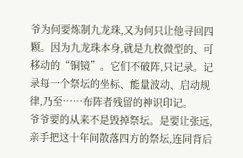爷为何要炼制九龙珠,又为何只让他寻回四颗。因为九龙珠本身,就是九枚微型的、可移动的“铜镜”。它们不破阵,只记录。记录每一个祭坛的坐标、能量波动、启动规律,乃至……布阵者残留的神识印记。
爷爷要的从来不是毁掉祭坛。是要让张远,亲手把这十年间散落四方的祭坛,连同背后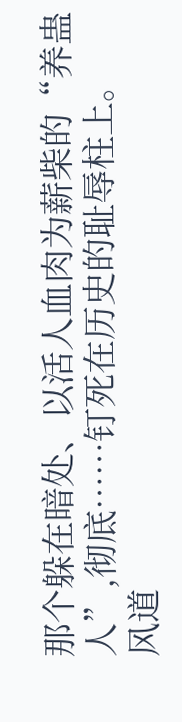那个躲在暗处、以活人血肉为薪柴的“养蛊人”,彻底……钉死在历史的耻辱柱上。
风道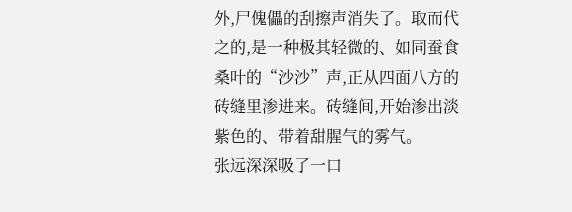外,尸傀儡的刮擦声消失了。取而代之的,是一种极其轻微的、如同蚕食桑叶的“沙沙”声,正从四面八方的砖缝里渗进来。砖缝间,开始渗出淡紫色的、带着甜腥气的雾气。
张远深深吸了一口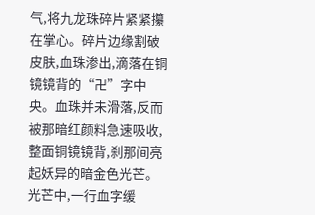气,将九龙珠碎片紧紧攥在掌心。碎片边缘割破皮肤,血珠渗出,滴落在铜镜镜背的“卍”字中央。血珠并未滑落,反而被那暗红颜料急速吸收,整面铜镜镜背,刹那间亮起妖异的暗金色光芒。
光芒中,一行血字缓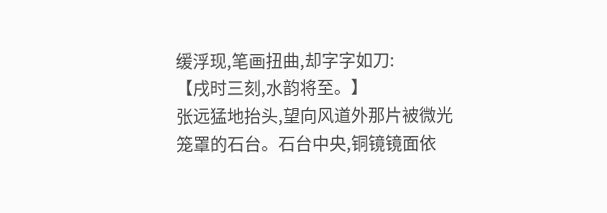缓浮现,笔画扭曲,却字字如刀:
【戌时三刻,水韵将至。】
张远猛地抬头,望向风道外那片被微光笼罩的石台。石台中央,铜镜镜面依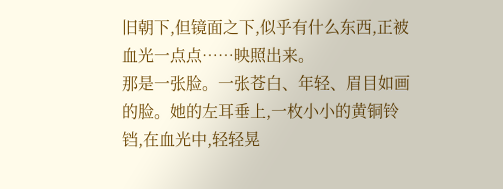旧朝下,但镜面之下,似乎有什么东西,正被血光一点点……映照出来。
那是一张脸。一张苍白、年轻、眉目如画的脸。她的左耳垂上,一枚小小的黄铜铃铛,在血光中,轻轻晃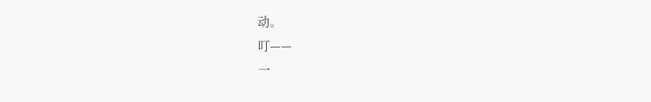动。
叮——
一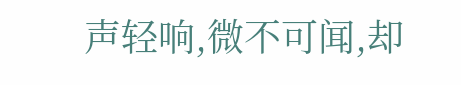声轻响,微不可闻,却